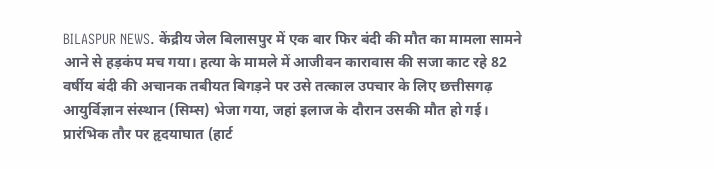BILASPUR NEWS. केंद्रीय जेल बिलासपुर में एक बार फिर बंदी की मौत का मामला सामने आने से हड़कंप मच गया। हत्या के मामले में आजीवन कारावास की सजा काट रहे 82 वर्षीय बंदी की अचानक तबीयत बिगड़ने पर उसे तत्काल उपचार के लिए छत्तीसगढ़ आयुर्विज्ञान संस्थान (सिम्स) भेजा गया, जहां इलाज के दौरान उसकी मौत हो गई। प्रारंभिक तौर पर हृदयाघात (हार्ट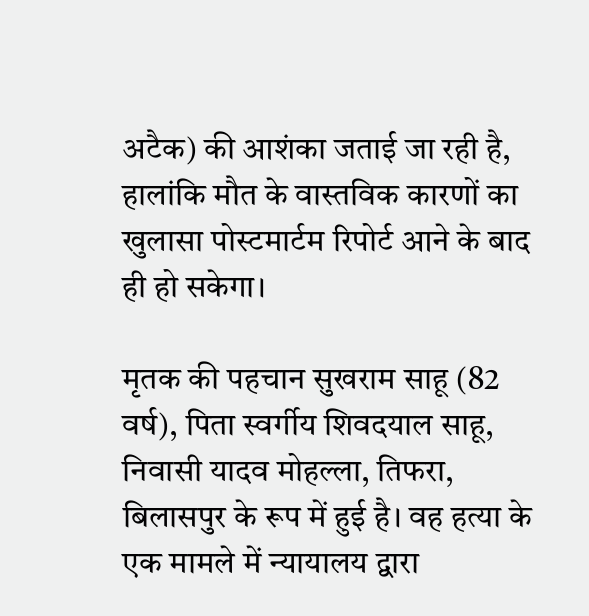अटैक) की आशंका जताई जा रही है, हालांकि मौत के वास्तविक कारणों का खुलासा पोस्टमार्टम रिपोर्ट आने के बाद ही हो सकेगा।

मृतक की पहचान सुखराम साहू (82 वर्ष), पिता स्वर्गीय शिवदयाल साहू, निवासी यादव मोहल्ला, तिफरा, बिलासपुर के रूप में हुई है। वह हत्या के एक मामले में न्यायालय द्वारा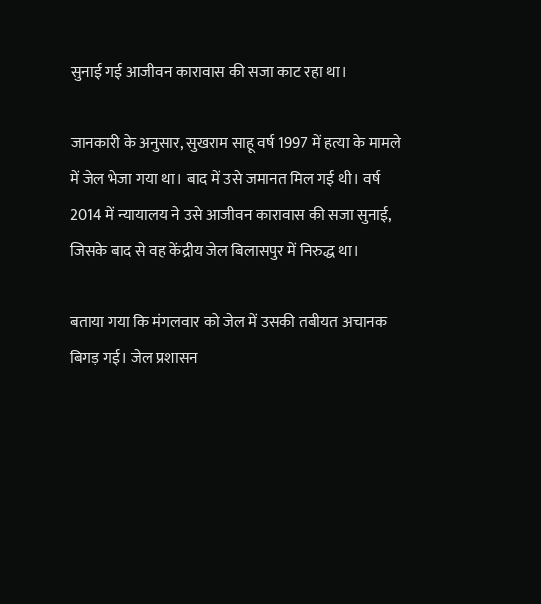सुनाई गई आजीवन कारावास की सजा काट रहा था।

जानकारी के अनुसार, सुखराम साहू वर्ष 1997 में हत्या के मामले में जेल भेजा गया था। बाद में उसे जमानत मिल गई थी। वर्ष 2014 में न्यायालय ने उसे आजीवन कारावास की सजा सुनाई, जिसके बाद से वह केंद्रीय जेल बिलासपुर में निरुद्ध था।

बताया गया कि मंगलवार को जेल में उसकी तबीयत अचानक बिगड़ गई। जेल प्रशासन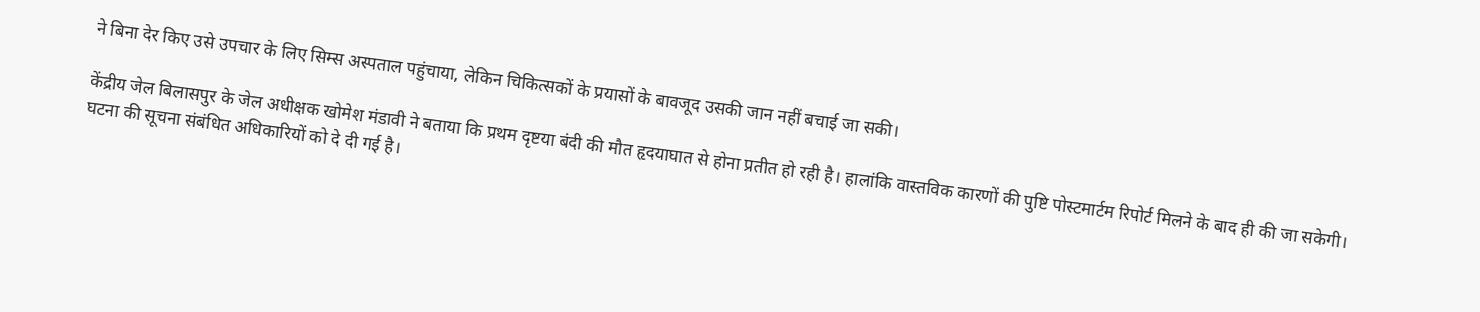ने बिना देर किए उसे उपचार के लिए सिम्स अस्पताल पहुंचाया, लेकिन चिकित्सकों के प्रयासों के बावजूद उसकी जान नहीं बचाई जा सकी।

केंद्रीय जेल बिलासपुर के जेल अधीक्षक खोमेश मंडावी ने बताया कि प्रथम दृष्टया बंदी की मौत हृदयाघात से होना प्रतीत हो रही है। हालांकि वास्तविक कारणों की पुष्टि पोस्टमार्टम रिपोर्ट मिलने के बाद ही की जा सकेगी।
घटना की सूचना संबंधित अधिकारियों को दे दी गई है।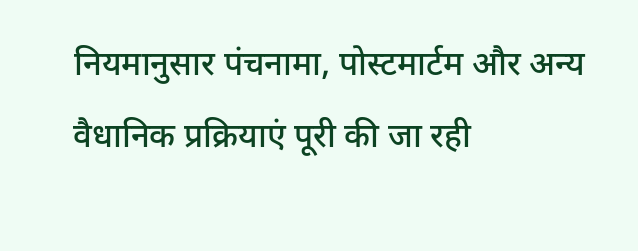नियमानुसार पंचनामा, पोस्टमार्टम और अन्य वैधानिक प्रक्रियाएं पूरी की जा रही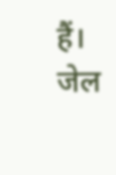हैं। जेल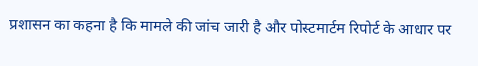प्रशासन का कहना है कि मामले की जांच जारी है और पोस्टमार्टम रिपोर्ट के आधार पर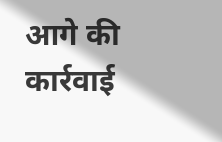आगे की कार्रवाई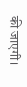की जाएगी।